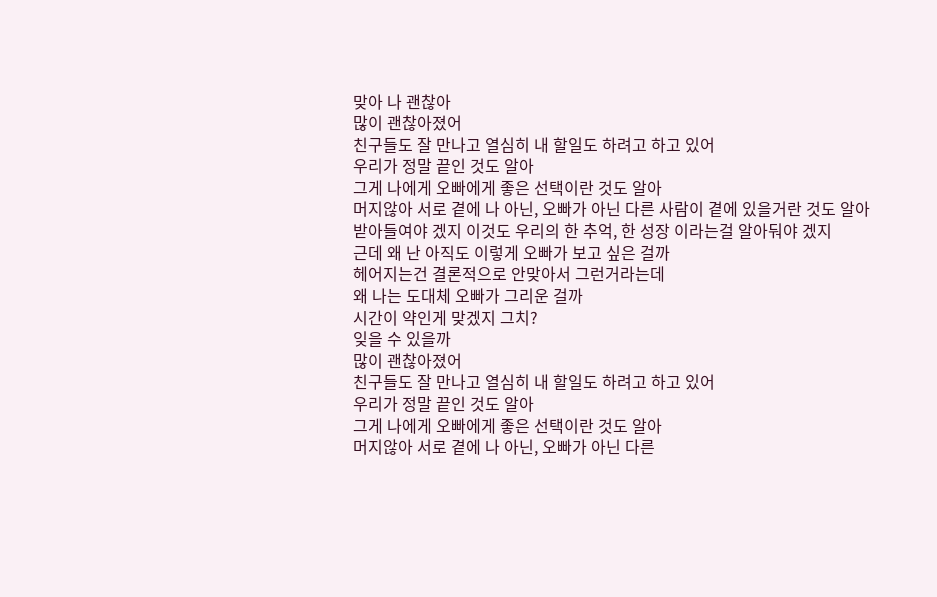맞아 나 괜찮아
많이 괜찮아졌어
친구들도 잘 만나고 열심히 내 할일도 하려고 하고 있어
우리가 정말 끝인 것도 알아
그게 나에게 오빠에게 좋은 선택이란 것도 알아
머지않아 서로 곁에 나 아닌, 오빠가 아닌 다른 사람이 곁에 있을거란 것도 알아
받아들여야 겠지 이것도 우리의 한 추억, 한 성장 이라는걸 알아둬야 겠지
근데 왜 난 아직도 이렇게 오빠가 보고 싶은 걸까
헤어지는건 결론적으로 안맞아서 그런거라는데
왜 나는 도대체 오빠가 그리운 걸까
시간이 약인게 맞겠지 그치?
잊을 수 있을까
많이 괜찮아졌어
친구들도 잘 만나고 열심히 내 할일도 하려고 하고 있어
우리가 정말 끝인 것도 알아
그게 나에게 오빠에게 좋은 선택이란 것도 알아
머지않아 서로 곁에 나 아닌, 오빠가 아닌 다른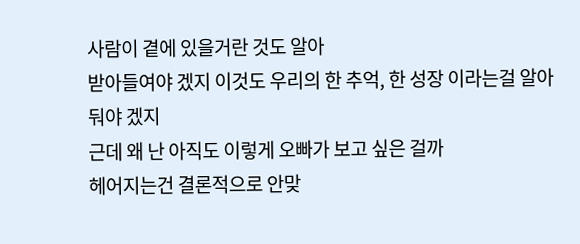사람이 곁에 있을거란 것도 알아
받아들여야 겠지 이것도 우리의 한 추억, 한 성장 이라는걸 알아둬야 겠지
근데 왜 난 아직도 이렇게 오빠가 보고 싶은 걸까
헤어지는건 결론적으로 안맞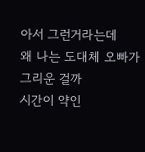아서 그런거라는데
왜 나는 도대체 오빠가 그리운 걸까
시간이 약인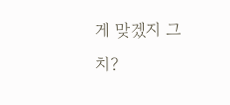게 맞겠지 그치?